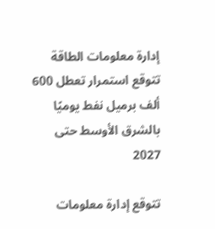إدارة معلومات الطاقة تتوقع استمرار تعطل 600 ألف برميل نفط يوميًا بالشرق الأوسط حتى 2027

تتوقع إدارة معلومات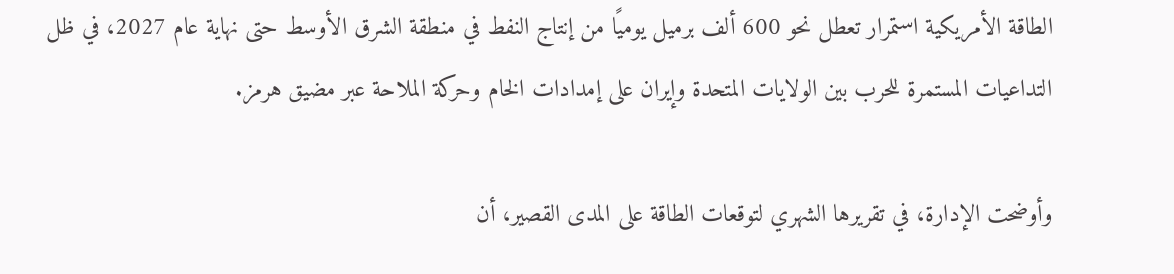الطاقة الأمريكية استمرار تعطل نحو 600 ألف برميل يوميًا من إنتاج النفط في منطقة الشرق الأوسط حتى نهاية عام 2027، في ظل التداعيات المستمرة للحرب بين الولايات المتحدة وإيران على إمدادات الخام وحركة الملاحة عبر مضيق هرمز.

وأوضحت الإدارة، في تقريرها الشهري لتوقعات الطاقة على المدى القصير، أن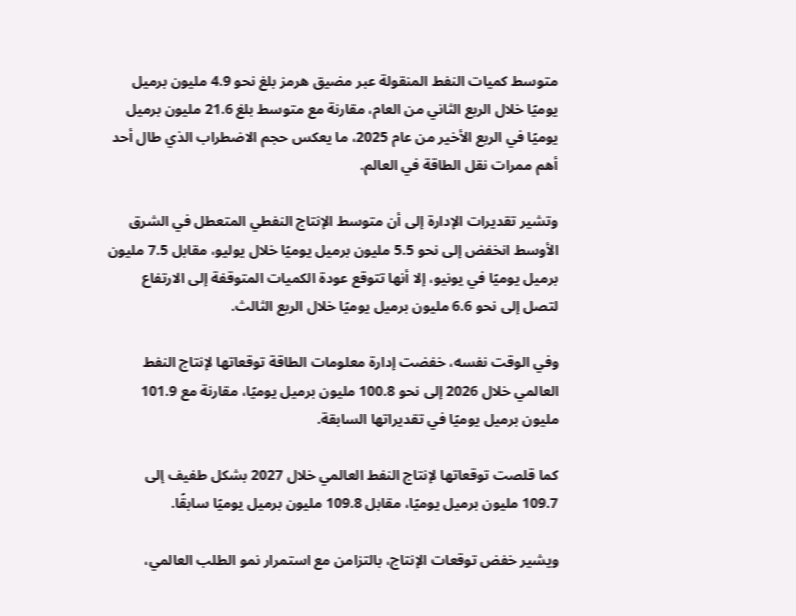متوسط كميات النفط المنقولة عبر مضيق هرمز بلغ نحو 4.9 مليون برميل يوميًا خلال الربع الثاني من العام، مقارنة مع متوسط بلغ 21.6 مليون برميل يوميًا في الربع الأخير من عام 2025، ما يعكس حجم الاضطراب الذي طال أحد أهم ممرات نقل الطاقة في العالم.

وتشير تقديرات الإدارة إلى أن متوسط الإنتاج النفطي المتعطل في الشرق الأوسط انخفض إلى نحو 5.5 مليون برميل يوميًا خلال يوليو، مقابل 7.5 مليون برميل يوميًا في يونيو، إلا أنها تتوقع عودة الكميات المتوقفة إلى الارتفاع لتصل إلى نحو 6.6 مليون برميل يوميًا خلال الربع الثالث.

وفي الوقت نفسه، خفضت إدارة معلومات الطاقة توقعاتها لإنتاج النفط العالمي خلال 2026 إلى نحو 100.8 مليون برميل يوميًا، مقارنة مع 101.9 مليون برميل يوميًا في تقديراتها السابقة.

كما قلصت توقعاتها لإنتاج النفط العالمي خلال 2027 بشكل طفيف إلى 109.7 مليون برميل يوميًا، مقابل 109.8 مليون برميل يوميًا سابقًا.

ويشير خفض توقعات الإنتاج، بالتزامن مع استمرار نمو الطلب العالمي،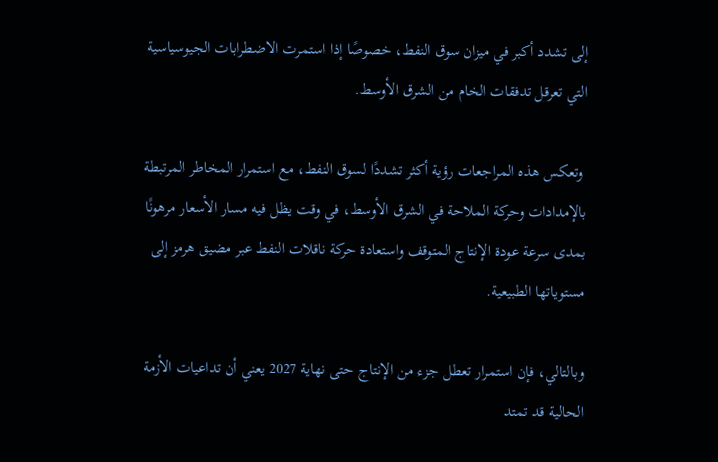إلى تشدد أكبر في ميزان سوق النفط، خصوصًا إذا استمرت الاضطرابات الجيوسياسية التي تعرقل تدفقات الخام من الشرق الأوسط.

 وتعكس هذه المراجعات رؤية أكثر تشددًا لسوق النفط، مع استمرار المخاطر المرتبطة بالإمدادات وحركة الملاحة في الشرق الأوسط، في وقت يظل فيه مسار الأسعار مرهونًا بمدى سرعة عودة الإنتاج المتوقف واستعادة حركة ناقلات النفط عبر مضيق هرمز إلى مستوياتها الطبيعية.

وبالتالي، فإن استمرار تعطل جزء من الإنتاج حتى نهاية 2027 يعني أن تداعيات الأزمة الحالية قد تمتد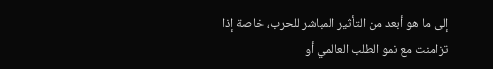إلى ما هو أبعد من التأثير المباشر للحرب، خاصة إذا تزامنت مع نمو الطلب العالمي أو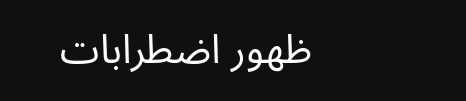ظهور اضطرابات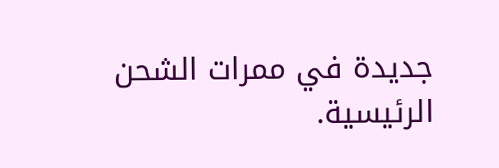جديدة في ممرات الشحن الرئيسية.